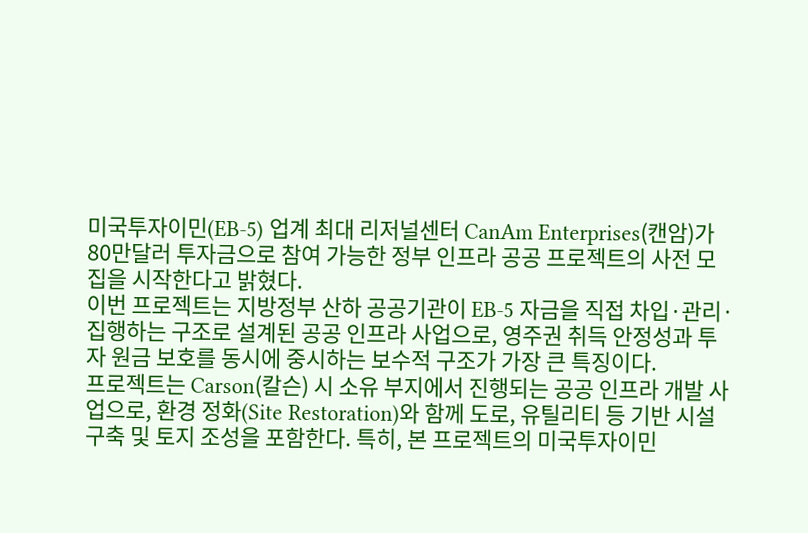미국투자이민(EB-5) 업계 최대 리저널센터 CanAm Enterprises(캔암)가 80만달러 투자금으로 참여 가능한 정부 인프라 공공 프로젝트의 사전 모집을 시작한다고 밝혔다.
이번 프로젝트는 지방정부 산하 공공기관이 EB-5 자금을 직접 차입·관리·집행하는 구조로 설계된 공공 인프라 사업으로, 영주권 취득 안정성과 투자 원금 보호를 동시에 중시하는 보수적 구조가 가장 큰 특징이다.
프로젝트는 Carson(칼슨) 시 소유 부지에서 진행되는 공공 인프라 개발 사업으로, 환경 정화(Site Restoration)와 함께 도로, 유틸리티 등 기반 시설 구축 및 토지 조성을 포함한다. 특히, 본 프로젝트의 미국투자이민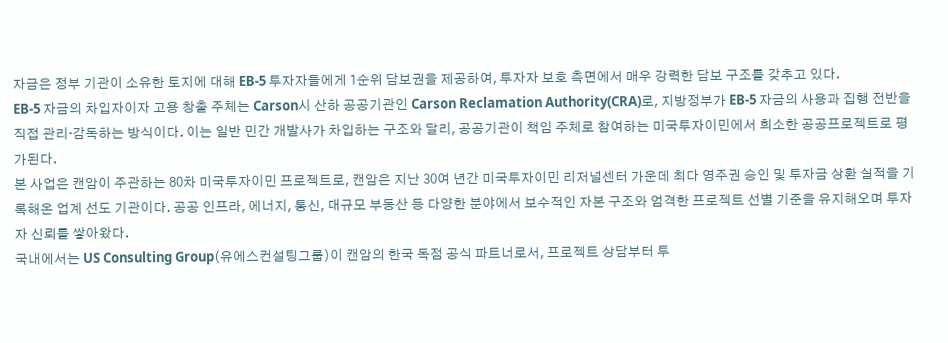자금은 정부 기관이 소유한 토지에 대해 EB-5 투자자들에게 1순위 담보권을 제공하여, 투자자 보호 측면에서 매우 강력한 담보 구조를 갖추고 있다.
EB-5 자금의 차입자이자 고용 창출 주체는 Carson시 산하 공공기관인 Carson Reclamation Authority(CRA)로, 지방정부가 EB-5 자금의 사용과 집행 전반을 직접 관리·감독하는 방식이다. 이는 일반 민간 개발사가 차입하는 구조와 달리, 공공기관이 책임 주체로 참여하는 미국투자이민에서 희소한 공공프로젝트로 평가된다.
본 사업은 캔암이 주관하는 80차 미국투자이민 프로젝트로, 캔암은 지난 30여 년간 미국투자이민 리저널센터 가운데 최다 영주권 승인 및 투자금 상환 실적을 기록해온 업계 선도 기관이다. 공공 인프라, 에너지, 통신, 대규모 부동산 등 다양한 분야에서 보수적인 자본 구조와 엄격한 프로젝트 선별 기준을 유지해오며 투자자 신뢰를 쌓아왔다.
국내에서는 US Consulting Group(유에스컨설팅그룹)이 캔암의 한국 독점 공식 파트너로서, 프로젝트 상담부터 투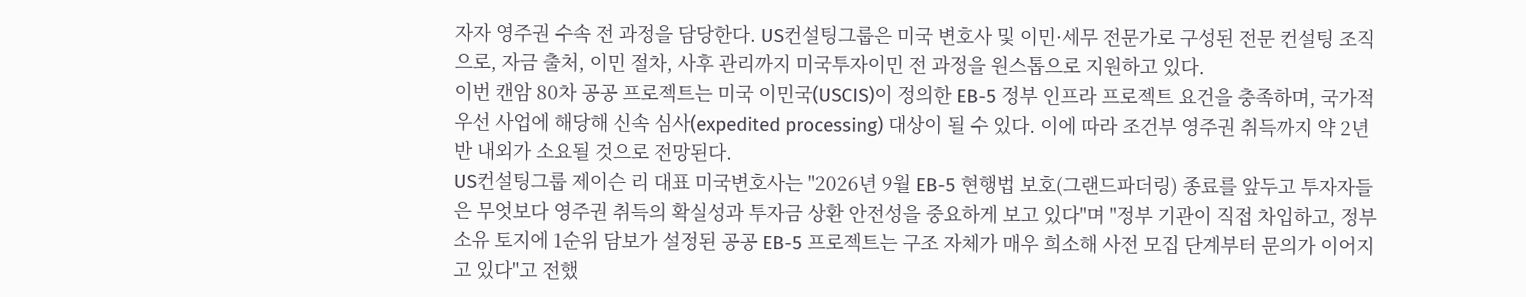자자 영주권 수속 전 과정을 담당한다. US컨설팅그룹은 미국 변호사 및 이민·세무 전문가로 구성된 전문 컨설팅 조직으로, 자금 출처, 이민 절차, 사후 관리까지 미국투자이민 전 과정을 원스톱으로 지원하고 있다.
이번 캔암 80차 공공 프로젝트는 미국 이민국(USCIS)이 정의한 EB-5 정부 인프라 프로젝트 요건을 충족하며, 국가적 우선 사업에 해당해 신속 심사(expedited processing) 대상이 될 수 있다. 이에 따라 조건부 영주권 취득까지 약 2년 반 내외가 소요될 것으로 전망된다.
US컨설팅그룹 제이슨 리 대표 미국변호사는 "2026년 9월 EB-5 현행법 보호(그랜드파더링) 종료를 앞두고 투자자들은 무엇보다 영주권 취득의 확실성과 투자금 상환 안전성을 중요하게 보고 있다"며 "정부 기관이 직접 차입하고, 정부 소유 토지에 1순위 담보가 설정된 공공 EB-5 프로젝트는 구조 자체가 매우 희소해 사전 모집 단계부터 문의가 이어지고 있다"고 전했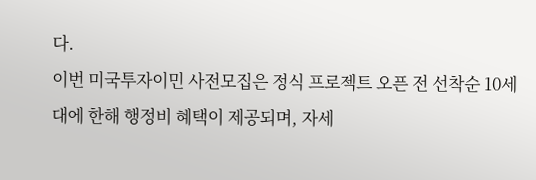다.
이번 미국투자이민 사전모집은 정식 프로젝트 오픈 전 선착순 10세대에 한해 행정비 혜택이 제공되며, 자세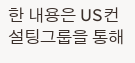한 내용은 US컨설팅그룹을 통해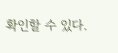확인할 수 있다.